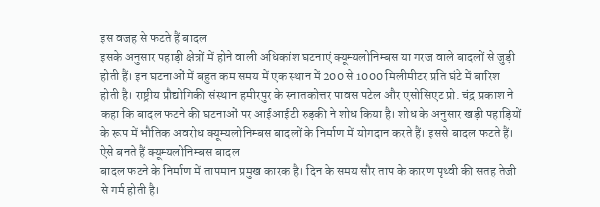इस वजह से फटते हैं बादल
इसके अनुसार पहाड़ी क्षेत्रों में होने वाली अधिकांश घटनाएं क्यूम्यलोनिम्बस या गरज वाले बादलों से जुड़ी होती हैं। इन घटनाओं में बहुत कम समय में एक स्थान में 200 से 1000 मिलीमीटर प्रति घंटे में बारिश होती है। राष्ट्रीय प्रौद्योगिकी संस्थान हमीरपुर के स्नातकोत्तर पावस पटेल और एसोसिएट प्रो. चंद्र प्रकाश ने कहा कि बादल फटने की घटनाओं पर आईआईटी रुड़की ने शोध किया है। शोध के अनुसार खड़ी पहाड़ियों के रूप में भौतिक अवरोध क्यूम्यलोनिम्बस बादलों के निर्माण में योगदान करते हैं। इससे बादल फटते हैं।
ऐसे बनते हैं क्यूम्यलोनिम्बस बादल
बादल फटने के निर्माण में तापमान प्रमुख कारक है। दिन के समय सौर ताप के कारण पृथ्वी की सतह तेजी से गर्म होती है।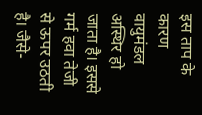इस ताप के कारण वायुमंडल अस्थिर हो जाता है। इससे गर्म हवा तेजी से ऊपर उठती है। जैसे-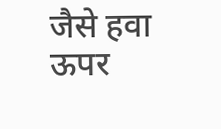जैसे हवा ऊपर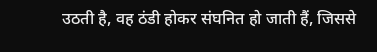उठती है, वह ठंडी होकर संघनित हो जाती हैं, जिससे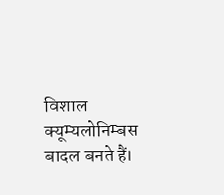विशाल क्यूम्यलोनिम्बस बादल बनते हैं।